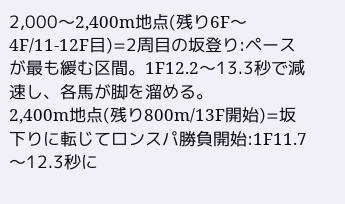2,000〜2,400m地点(残り6F〜4F/11-12F目)=2周目の坂登り:ペースが最も緩む区間。1F12.2〜13.3秒で減速し、各馬が脚を溜める。
2,400m地点(残り800m/13F開始)=坂下りに転じてロンスパ勝負開始:1F11.7〜12.3秒に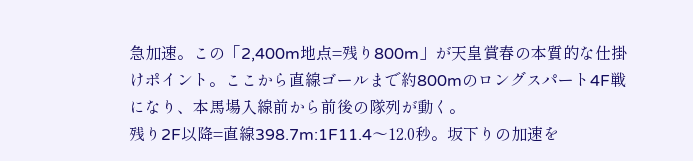急加速。この「2,400m地点=残り800m」が天皇賞春の本質的な仕掛けポイント。ここから直線ゴールまで約800mのロングスパート4F戦になり、本馬場入線前から前後の隊列が動く。
残り2F以降=直線398.7m:1F11.4〜12.0秒。坂下りの加速を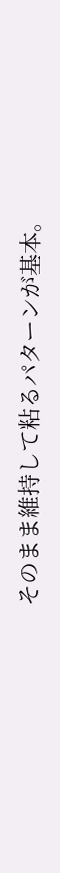そのまま維持して粘るパターンが基本。